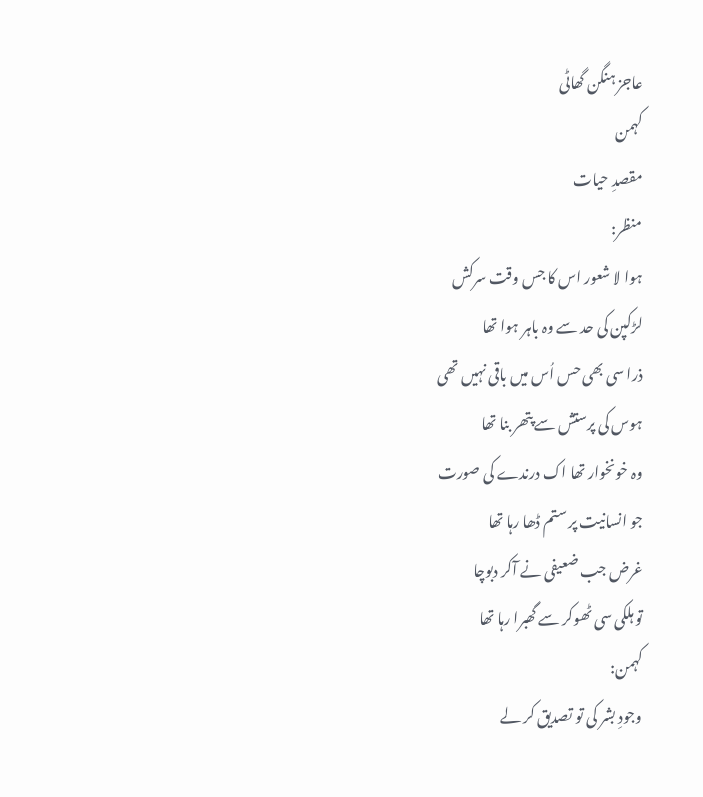عاجز ہنگن گھاٹی
کہمن
مقصدِ حیات
منظر:
ہوا لا شعور اس کا جس وقت سرکش
لڑکپن کی حد سے وہ باہر ہوا تھا
ذرا سی بھی حس اُس میں باقی نہیں تھی
ہوس کی پرستش سے پتھر بنا تھا
وہ خونخوار تھا اک درندے کی صورت
جو انسانیت پر ستم ڈھا رہا تھا
غرض جب ضعیفی نے آکر دبوچا
تو ہلکی سی ٹھوکر سے گھبرا رہا تھا
کہمن:
وجودِ بشر کی تو تصدیق کر لے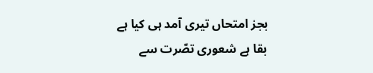بجز امتحاں تیری آمد ہی کیا ہے
بقا ہے شعوری تصّرت سے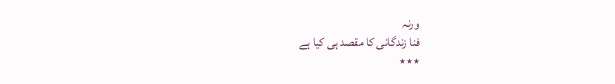ورنہ
فنا زندگانی کا مقصد ہی کیا ہے
٭٭٭